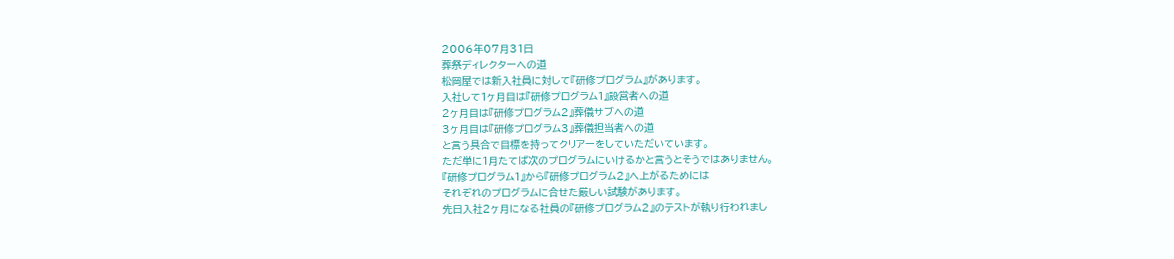2006年07月31日
葬祭ディレクターへの道
松岡屋では新入社員に対して『研修プログラム』があります。
入社して1ヶ月目は『研修プログラム1』設営者への道
2ヶ月目は『研修プログラム2』葬儀サブへの道
3ヶ月目は『研修プログラム3』葬儀担当者への道
と言う具合で目標を持ってクリアーをしていただいています。
ただ単に1月たてば次のプログラムにいけるかと言うとそうではありません。
『研修プログラム1』から『研修プログラム2』へ上がるためには
それぞれのプログラムに合せた厳しい試験があります。
先日入社2ヶ月になる社員の『研修プログラム2』のテストが執り行われまし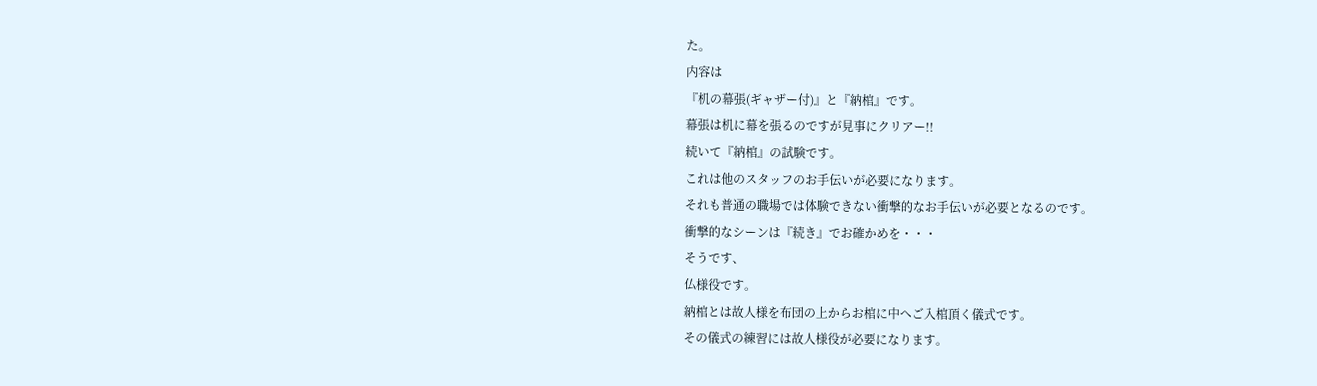た。
内容は
『机の幕張(ギャザー付)』と『納棺』です。
幕張は机に幕を張るのですが見事にクリアー!!
続いて『納棺』の試験です。
これは他のスタッフのお手伝いが必要になります。
それも普通の職場では体験できない衝撃的なお手伝いが必要となるのです。
衝撃的なシーンは『続き』でお確かめを・・・
そうです、
仏様役です。
納棺とは故人様を布団の上からお棺に中へご入棺頂く儀式です。
その儀式の練習には故人様役が必要になります。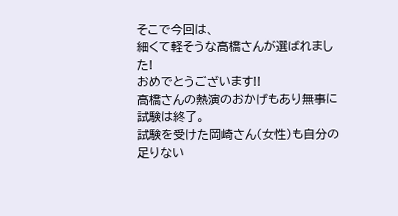そこで今回は、
細くて軽そうな高橋さんが選ばれました!
おめでとうございます!!
高橋さんの熱演のおかげもあり無事に試験は終了。
試験を受けた岡崎さん(女性)も自分の足りない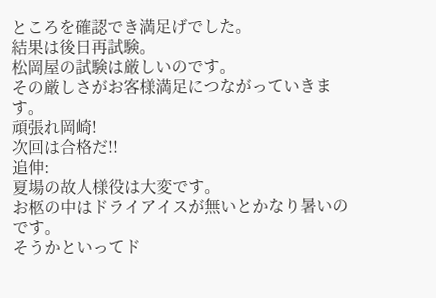ところを確認でき満足げでした。
結果は後日再試験。
松岡屋の試験は厳しいのです。
その厳しさがお客様満足につながっていきます。
頑張れ岡崎!
次回は合格だ!!
追伸:
夏場の故人様役は大変です。
お柩の中はドライアイスが無いとかなり暑いのです。
そうかといってド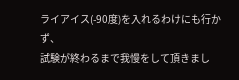ライアイス(-90度)を入れるわけにも行かず、
試験が終わるまで我慢をして頂きまし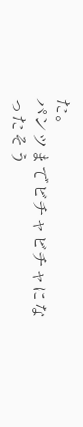た。
パンツまでビチャビチャになったそう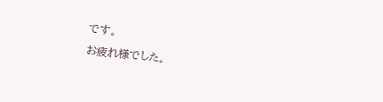です。
お疲れ様でした。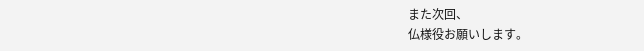また次回、
仏様役お願いします。